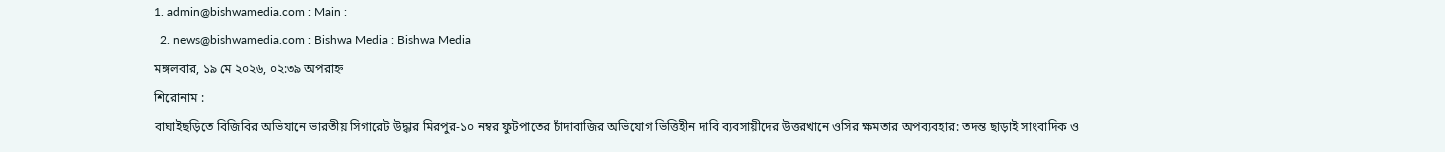1. admin@bishwamedia.com : Main :
  2. news@bishwamedia.com : Bishwa Media : Bishwa Media
মঙ্গলবার, ১৯ মে ২০২৬, ০২:৩৯ অপরাহ্ন
শিরোনাম :
বাঘাইছড়িতে বিজিবির অভিযানে ভারতীয় সিগারেট উদ্ধার মিরপুর-১০ নম্বর ফুটপাতের চাঁদাবাজির অভিযোগ ভিত্তিহীন দাবি ব্যবসায়ীদের উত্তরখানে ওসির ক্ষমতার অপব্যবহার: তদন্ত ছাড়াই সাংবাদিক ও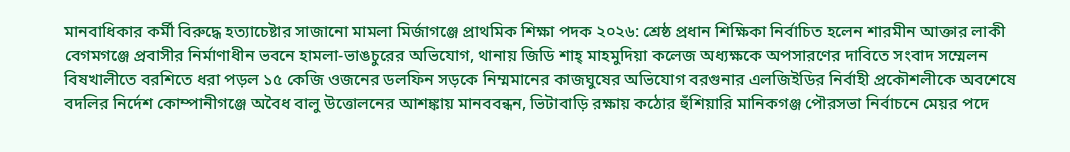মানবাধিকার কর্মী বিরুদ্ধে হত্যাচেষ্টার সাজানো মামলা মির্জাগঞ্জে প্রাথমিক শিক্ষা পদক ২০২৬: শ্রেষ্ঠ প্রধান শিক্ষিকা নির্বাচিত হলেন শারমীন আক্তার লাকী বেগমগঞ্জে প্রবাসীর নির্মাণাধীন ভবনে হামলা-ভাঙচুরের অভিযোগ, থানায় জিডি শাহ্ মাহমুদিয়া কলেজ অধ্যক্ষকে অপসারণের দাবিতে সংবাদ সম্মেলন বিষখালীতে বরশিতে ধরা পড়ল ১৫ কেজি ওজনের ডলফিন সড়কে নিম্মমানের কাজঘুষের অভিযোগ বরগুনার এলজিইডির নির্বাহী প্রকৌশলীকে অবশেষে বদলির নির্দেশ কোম্পানীগঞ্জে অবৈধ বালু উত্তোলনের আশঙ্কায় মানববন্ধন, ভিটাবাড়ি রক্ষায় কঠোর হুঁশিয়ারি মানিকগঞ্জ পৌরসভা নির্বাচনে মেয়র পদে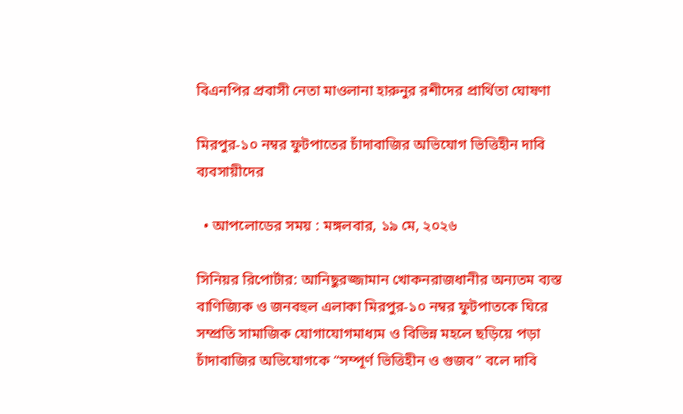বিএনপির প্রবাসী নেতা মাওলানা হারুনুর রশীদের প্রার্থিতা ঘোষণা

মিরপুর-১০ নম্বর ফুটপাতের চাঁদাবাজির অভিযোগ ভিত্তিহীন দাবি ব্যবসায়ীদের

  • আপলোডের সময় : মঙ্গলবার, ১৯ মে, ২০২৬

সিনিয়র রিপোর্টার: আনিছুরজ্জামান খোকনরাজধানীর অন্যতম ব্যস্ত বাণিজ্যিক ও জনবহুল এলাকা মিরপুর-১০ নম্বর ফুটপাতকে ঘিরে সম্প্রতি সামাজিক যোগাযোগমাধ্যম ও বিভিন্ন মহলে ছড়িয়ে পড়া চাঁদাবাজির অভিযোগকে “সম্পূর্ণ ভিত্তিহীন ও গুজব” বলে দাবি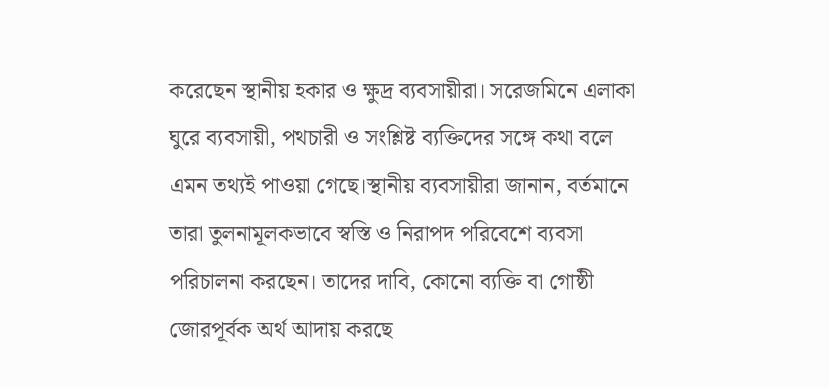করেছেন স্থানীয় হকার ও ক্ষুদ্র ব্যবসায়ীরা। সরেজমিনে এলাকা ঘুরে ব্যবসায়ী, পথচারী ও সংশ্লিষ্ট ব্যক্তিদের সঙ্গে কথা বলে এমন তথ্যই পাওয়া গেছে।স্থানীয় ব্যবসায়ীরা জানান, বর্তমানে তারা তুলনামূলকভাবে স্বস্তি ও নিরাপদ পরিবেশে ব্যবসা পরিচালনা করছেন। তাদের দাবি, কোনো ব্যক্তি বা গোষ্ঠী জোরপূর্বক অর্থ আদায় করছে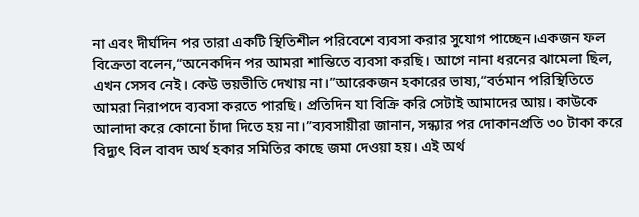না এবং দীর্ঘদিন পর তারা একটি স্থিতিশীল পরিবেশে ব্যবসা করার সুযোগ পাচ্ছেন।একজন ফল বিক্রেতা বলেন,“অনেকদিন পর আমরা শান্তিতে ব্যবসা করছি। আগে নানা ধরনের ঝামেলা ছিল, এখন সেসব নেই। কেউ ভয়ভীতি দেখায় না।”আরেকজন হকারের ভাষ্য,“বর্তমান পরিস্থিতিতে আমরা নিরাপদে ব্যবসা করতে পারছি। প্রতিদিন যা বিক্রি করি সেটাই আমাদের আয়। কাউকে আলাদা করে কোনো চাঁদা দিতে হয় না।”ব্যবসায়ীরা জানান, সন্ধ্যার পর দোকানপ্রতি ৩০ টাকা করে বিদ্যুৎ বিল বাবদ অর্থ হকার সমিতির কাছে জমা দেওয়া হয়। এই অর্থ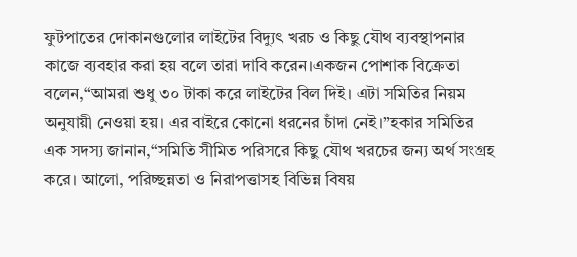ফুটপাতের দোকানগুলোর লাইটের বিদ্যুৎ খরচ ও কিছু যৌথ ব্যবস্থাপনার কাজে ব্যবহার করা হয় বলে তারা দাবি করেন।একজন পোশাক বিক্রেতা বলেন,“আমরা শুধু ৩০ টাকা করে লাইটের বিল দিই। এটা সমিতির নিয়ম অনুযায়ী নেওয়া হয়। এর বাইরে কোনো ধরনের চাঁদা নেই।”হকার সমিতির এক সদস্য জানান,“সমিতি সীমিত পরিসরে কিছু যৌথ খরচের জন্য অর্থ সংগ্রহ করে। আলো, পরিচ্ছন্নতা ও নিরাপত্তাসহ বিভিন্ন বিষয়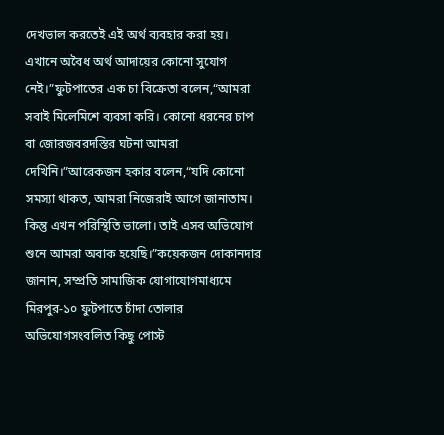দেখভাল করতেই এই অর্থ ব্যবহার করা হয়। এখানে অবৈধ অর্থ আদায়ের কোনো সুযোগ নেই।”ফুটপাতের এক চা বিক্রেতা বলেন,“আমরা সবাই মিলেমিশে ব্যবসা করি। কোনো ধরনের চাপ বা জোরজবরদস্তির ঘটনা আমরা দেখিনি।”আরেকজন হকার বলেন,“যদি কোনো সমস্যা থাকত, আমরা নিজেরাই আগে জানাতাম। কিন্তু এখন পরিস্থিতি ভালো। তাই এসব অভিযোগ শুনে আমরা অবাক হয়েছি।”কয়েকজন দোকানদার জানান, সম্প্রতি সামাজিক যোগাযোগমাধ্যমে মিরপুর-১০ ফুটপাতে চাঁদা তোলার অভিযোগসংবলিত কিছু পোস্ট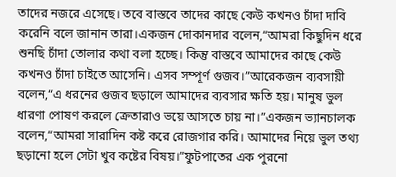তাদের নজরে এসেছে। তবে বাস্তবে তাদের কাছে কেউ কখনও চাঁদা দাবি করেনি বলে জানান তারা।একজন দোকানদার বলেন,“আমরা কিছুদিন ধরে শুনছি চাঁদা তোলার কথা বলা হচ্ছে। কিন্তু বাস্তবে আমাদের কাছে কেউ কখনও চাঁদা চাইতে আসেনি। এসব সম্পূর্ণ গুজব।”আরেকজন ব্যবসায়ী বলেন,“এ ধরনের গুজব ছড়ালে আমাদের ব্যবসার ক্ষতি হয়। মানুষ ভুল ধারণা পোষণ করলে ক্রেতারাও ভয়ে আসতে চায় না।”একজন ভ্যানচালক বলেন,“আমরা সারাদিন কষ্ট করে রোজগার করি। আমাদের নিয়ে ভুল তথ্য ছড়ানো হলে সেটা খুব কষ্টের বিষয়।”ফুটপাতের এক পুরনো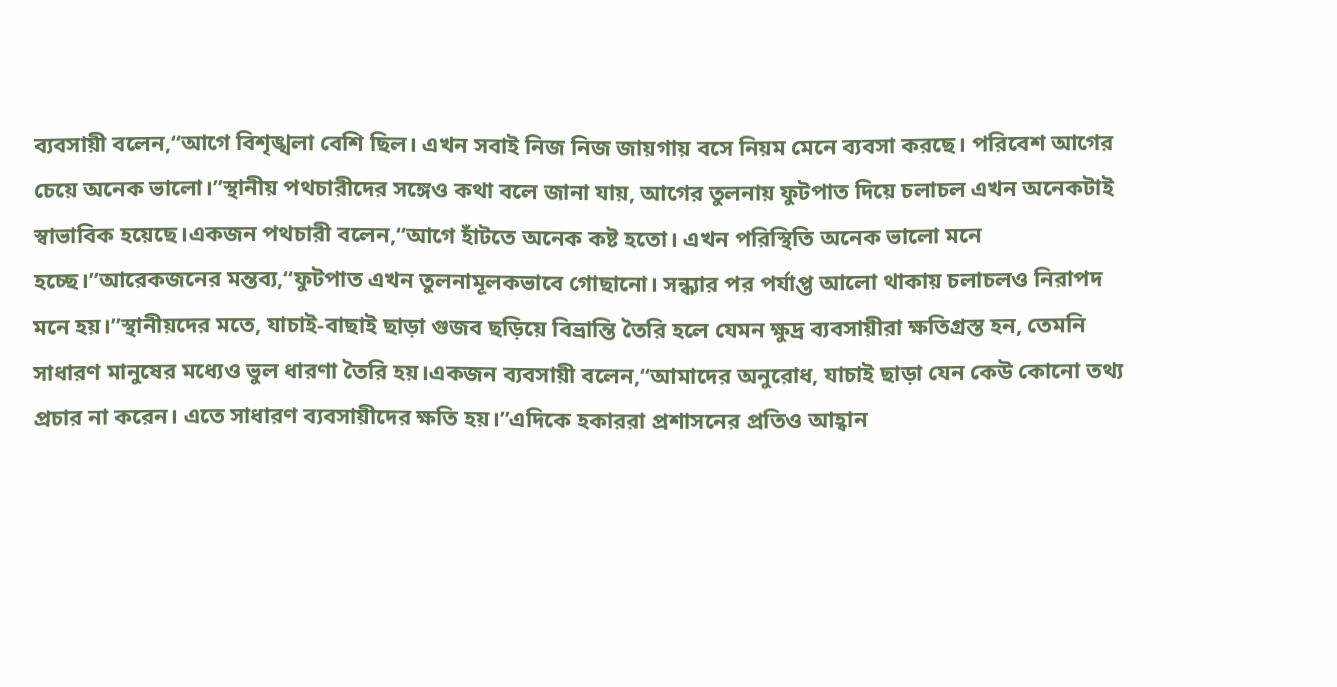ব্যবসায়ী বলেন,“আগে বিশৃঙ্খলা বেশি ছিল। এখন সবাই নিজ নিজ জায়গায় বসে নিয়ম মেনে ব্যবসা করছে। পরিবেশ আগের চেয়ে অনেক ভালো।”স্থানীয় পথচারীদের সঙ্গেও কথা বলে জানা যায়, আগের তুলনায় ফুটপাত দিয়ে চলাচল এখন অনেকটাই স্বাভাবিক হয়েছে।একজন পথচারী বলেন,“আগে হাঁটতে অনেক কষ্ট হতো। এখন পরিস্থিতি অনেক ভালো মনে হচ্ছে।”আরেকজনের মন্তব্য,“ফুটপাত এখন তুলনামূলকভাবে গোছানো। সন্ধ্যার পর পর্যাপ্ত আলো থাকায় চলাচলও নিরাপদ মনে হয়।”স্থানীয়দের মতে, যাচাই-বাছাই ছাড়া গুজব ছড়িয়ে বিভ্রান্তি তৈরি হলে যেমন ক্ষুদ্র ব্যবসায়ীরা ক্ষতিগ্রস্ত হন, তেমনি সাধারণ মানুষের মধ্যেও ভুল ধারণা তৈরি হয়।একজন ব্যবসায়ী বলেন,“আমাদের অনুরোধ, যাচাই ছাড়া যেন কেউ কোনো তথ্য প্রচার না করেন। এতে সাধারণ ব্যবসায়ীদের ক্ষতি হয়।”এদিকে হকাররা প্রশাসনের প্রতিও আহ্বান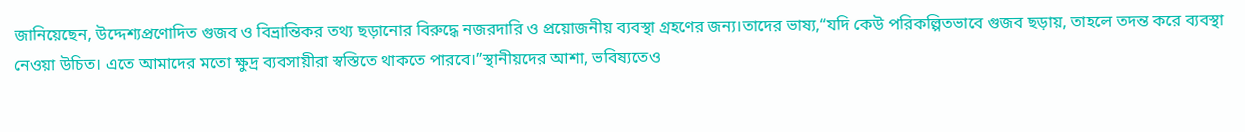জানিয়েছেন, উদ্দেশ্যপ্রণোদিত গুজব ও বিভ্রান্তিকর তথ্য ছড়ানোর বিরুদ্ধে নজরদারি ও প্রয়োজনীয় ব্যবস্থা গ্রহণের জন্য।তাদের ভাষ্য,“যদি কেউ পরিকল্পিতভাবে গুজব ছড়ায়, তাহলে তদন্ত করে ব্যবস্থা নেওয়া উচিত। এতে আমাদের মতো ক্ষুদ্র ব্যবসায়ীরা স্বস্তিতে থাকতে পারবে।”স্থানীয়দের আশা, ভবিষ্যতেও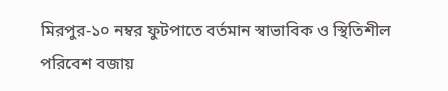মিরপুর-১০ নম্বর ফুটপাতে বর্তমান স্বাভাবিক ও স্থিতিশীল পরিবেশ বজায়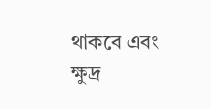থাকবে এবং ক্ষুদ্র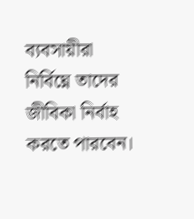ব্যবসায়ীরা নির্বিঘ্নে তাদের জীবিকা নির্বাহ করতে পারবেন।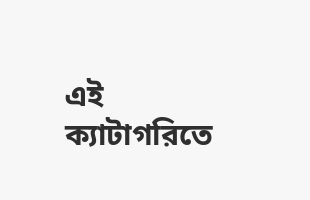এই ক্যাটাগরিতে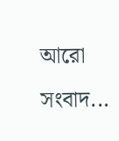আরো সংবাদ...